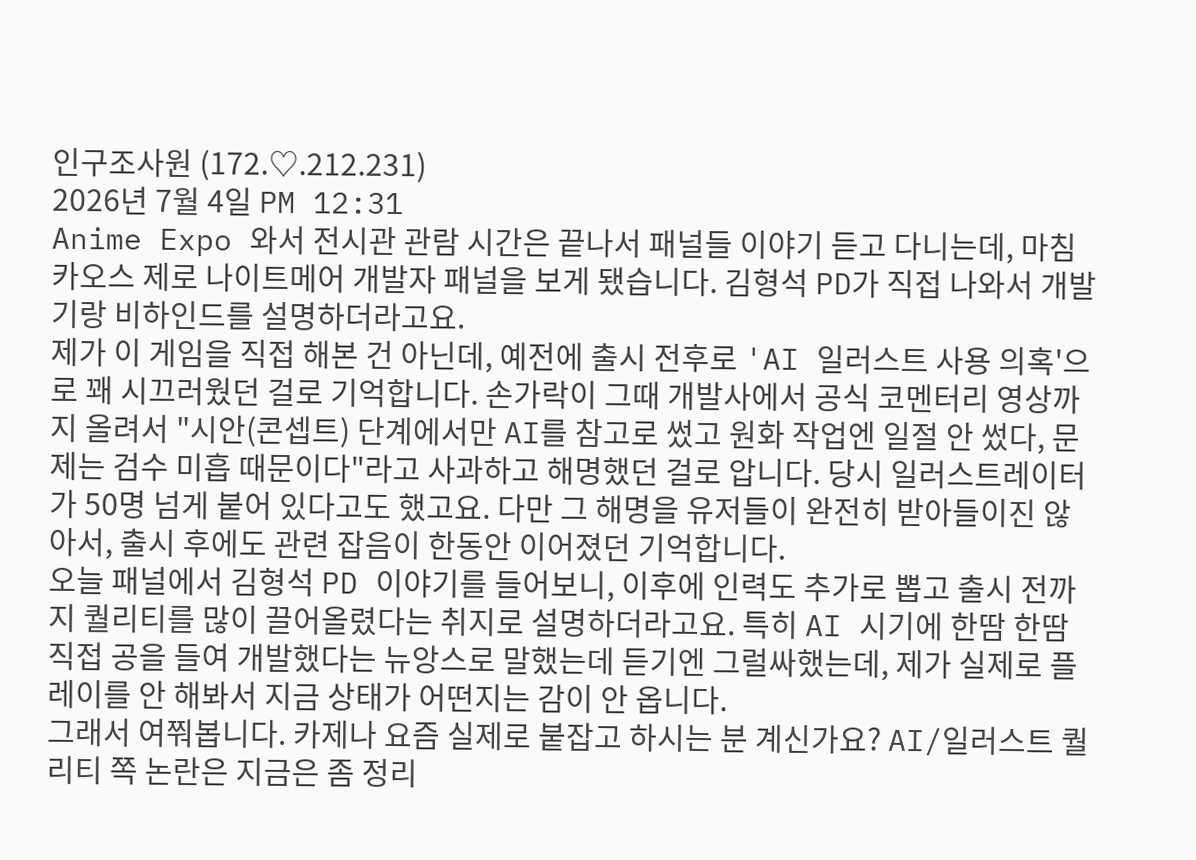인구조사원 (172.♡.212.231)
2026년 7월 4일 PM 12:31
Anime Expo 와서 전시관 관람 시간은 끝나서 패널들 이야기 듣고 다니는데, 마침 카오스 제로 나이트메어 개발자 패널을 보게 됐습니다. 김형석 PD가 직접 나와서 개발기랑 비하인드를 설명하더라고요.
제가 이 게임을 직접 해본 건 아닌데, 예전에 출시 전후로 'AI 일러스트 사용 의혹'으로 꽤 시끄러웠던 걸로 기억합니다. 손가락이 그때 개발사에서 공식 코멘터리 영상까지 올려서 "시안(콘셉트) 단계에서만 AI를 참고로 썼고 원화 작업엔 일절 안 썼다, 문제는 검수 미흡 때문이다"라고 사과하고 해명했던 걸로 압니다. 당시 일러스트레이터가 50명 넘게 붙어 있다고도 했고요. 다만 그 해명을 유저들이 완전히 받아들이진 않아서, 출시 후에도 관련 잡음이 한동안 이어졌던 기억합니다.
오늘 패널에서 김형석 PD 이야기를 들어보니, 이후에 인력도 추가로 뽑고 출시 전까지 퀄리티를 많이 끌어올렸다는 취지로 설명하더라고요. 특히 AI 시기에 한땀 한땀 직접 공을 들여 개발했다는 뉴앙스로 말했는데 듣기엔 그럴싸했는데, 제가 실제로 플레이를 안 해봐서 지금 상태가 어떤지는 감이 안 옵니다.
그래서 여쭤봅니다. 카제나 요즘 실제로 붙잡고 하시는 분 계신가요? AI/일러스트 퀄리티 쪽 논란은 지금은 좀 정리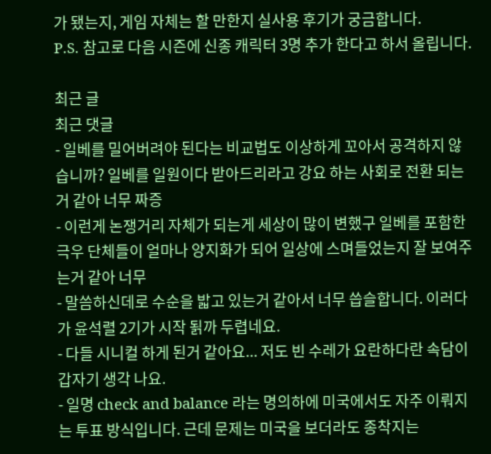가 됐는지, 게임 자체는 할 만한지 실사용 후기가 궁금합니다.
P.S. 참고로 다음 시즌에 신종 캐릭터 3명 추가 한다고 하서 올립니다.

최근 글
최근 댓글
- 일베를 밀어버려야 된다는 비교법도 이상하게 꼬아서 공격하지 않습니까? 일베를 일원이다 받아드리라고 강요 하는 사회로 전환 되는거 같아 너무 짜증
- 이런게 논쟁거리 자체가 되는게 세상이 많이 변했구 일베를 포함한 극우 단체들이 얼마나 양지화가 되어 일상에 스며들었는지 잘 보여주는거 같아 너무
- 말씀하신데로 수순을 밟고 있는거 같아서 너무 씁슬합니다. 이러다가 윤석렬 2기가 시작 됡까 두렵네요.
- 다들 시니컬 하게 된거 같아요... 저도 빈 수레가 요란하다란 속담이 갑자기 생각 나요.
- 일명 check and balance 라는 명의하에 미국에서도 자주 이뤄지는 투표 방식입니다. 근데 문제는 미국을 보더라도 종착지는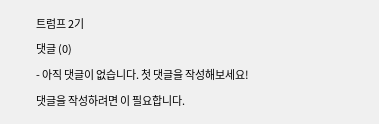트럼프 2기
댓글 (0)
- 아직 댓글이 없습니다. 첫 댓글을 작성해보세요!
댓글을 작성하려면 이 필요합니다.